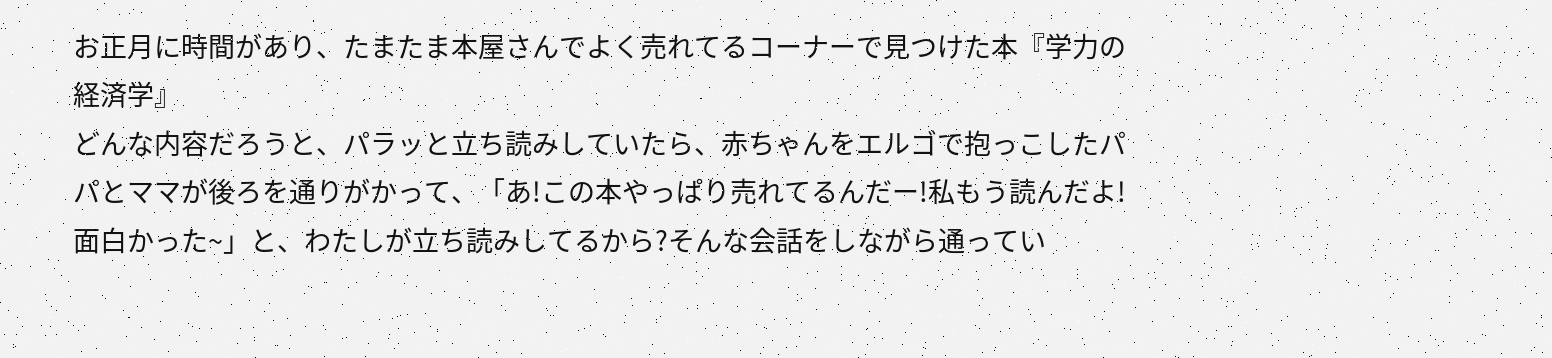お正月に時間があり、たまたま本屋さんでよく売れてるコーナーで見つけた本『学力の経済学』
どんな内容だろうと、パラッと立ち読みしていたら、赤ちゃんをエルゴで抱っこしたパパとママが後ろを通りがかって、「あ!この本やっぱり売れてるんだー!私もう読んだよ!面白かった~」と、わたしが立ち読みしてるから?そんな会話をしながら通ってい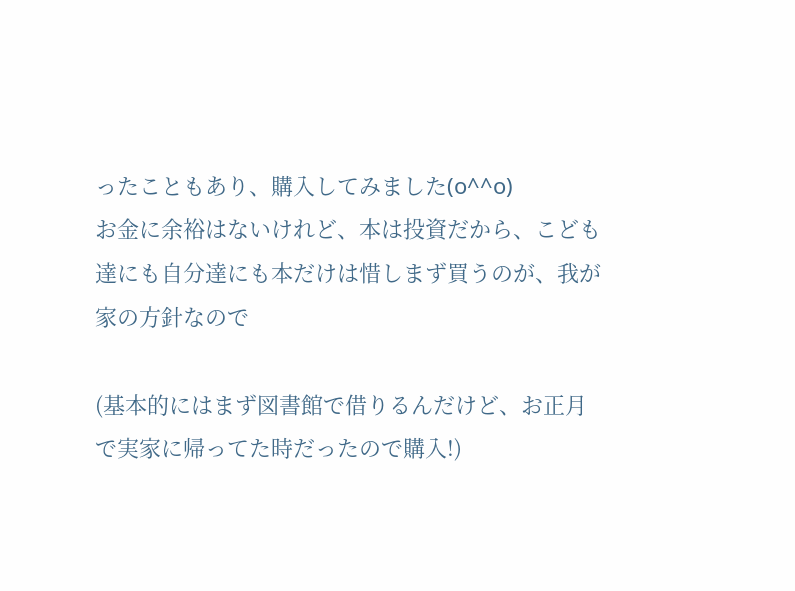ったこともあり、購入してみました(o^^o)
お金に余裕はないけれど、本は投資だから、こども達にも自分達にも本だけは惜しまず買うのが、我が家の方針なので

(基本的にはまず図書館で借りるんだけど、お正月で実家に帰ってた時だったので購入!)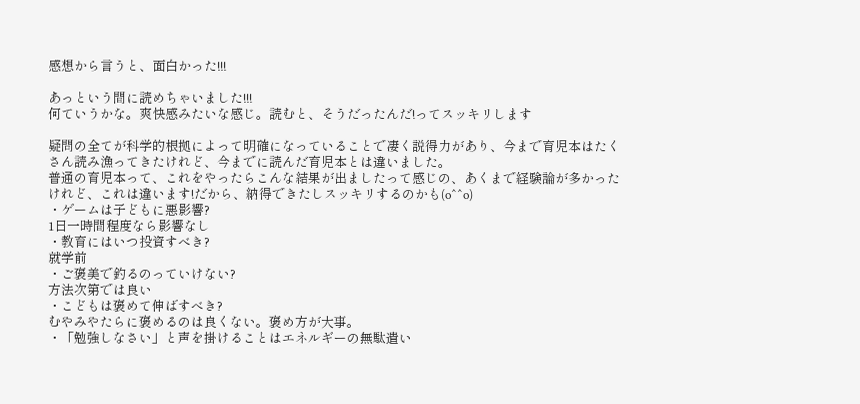感想から言うと、面白かった!!!

あっという間に読めちゃいました!!!
何ていうかな。爽快感みたいな感じ。読むと、そうだったんだ!ってスッキリします

疑問の全てが科学的根拠によって明確になっていることで凄く説得力があり、今まで育児本はたくさん読み漁ってきたけれど、今までに読んだ育児本とは違いました。
普通の育児本って、これをやったらこんな結果が出ましたって感じの、あくまで経験論が多かったけれど、これは違います!だから、納得できたしスッキリするのかも(o^^o)
・ゲームは子どもに悪影響?
1日一時間程度なら影響なし
・教育にはいつ投資すべき?
就学前
・ご褒美で釣るのっていけない?
方法次第では良い
・こどもは褒めて伸ばすべき?
むやみやたらに褒めるのは良くない。褒め方が大事。
・「勉強しなさい」と声を掛けることはエネルギーの無駄遣い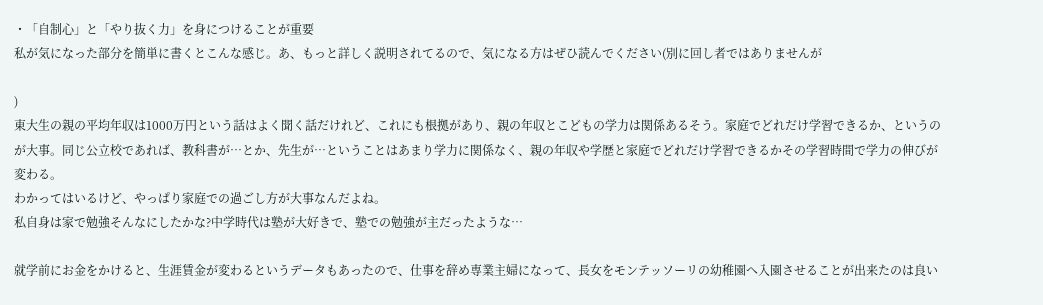・「自制心」と「やり抜く力」を身につけることが重要
私が気になった部分を簡単に書くとこんな感じ。あ、もっと詳しく説明されてるので、気になる方はぜひ読んでください(別に回し者ではありませんが

)
東大生の親の平均年収は1000万円という話はよく聞く話だけれど、これにも根拠があり、親の年収とこどもの学力は関係あるそう。家庭でどれだけ学習できるか、というのが大事。同じ公立校であれば、教科書が…とか、先生が…ということはあまり学力に関係なく、親の年収や学歴と家庭でどれだけ学習できるかその学習時間で学力の伸びが変わる。
わかってはいるけど、やっぱり家庭での過ごし方が大事なんだよね。
私自身は家で勉強そんなにしたかな?中学時代は塾が大好きで、塾での勉強が主だったような…

就学前にお金をかけると、生涯賃金が変わるというデータもあったので、仕事を辞め専業主婦になって、長女をモンテッソーリの幼稚園へ入園させることが出来たのは良い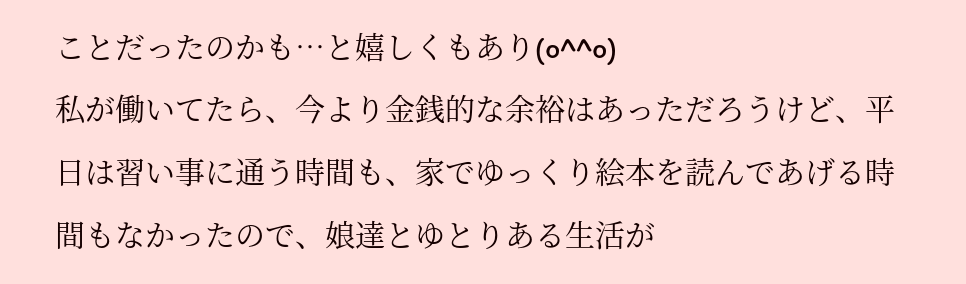ことだったのかも…と嬉しくもあり(o^^o)
私が働いてたら、今より金銭的な余裕はあっただろうけど、平日は習い事に通う時間も、家でゆっくり絵本を読んであげる時間もなかったので、娘達とゆとりある生活が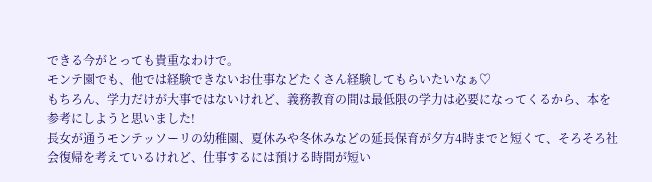できる今がとっても貴重なわけで。
モンテ園でも、他では経験できないお仕事などたくさん経験してもらいたいなぁ♡
もちろん、学力だけが大事ではないけれど、義務教育の間は最低限の学力は必要になってくるから、本を参考にしようと思いました!
長女が通うモンテッソーリの幼稚園、夏休みや冬休みなどの延長保育が夕方4時までと短くて、そろそろ社会復帰を考えているけれど、仕事するには預ける時間が短い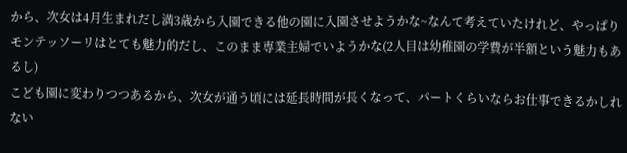から、次女は4月生まれだし満3歳から入園できる他の園に入園させようかな~なんて考えていたけれど、やっぱりモンテッソーリはとても魅力的だし、このまま専業主婦でいようかな(2人目は幼稚園の学費が半額という魅力もあるし)
こども園に変わりつつあるから、次女が通う頃には延長時間が長くなって、パートくらいならお仕事できるかしれない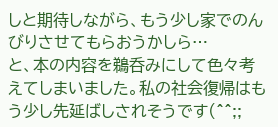しと期待しながら、もう少し家でのんびりさせてもらおうかしら…
と、本の内容を鵜呑みにして色々考えてしまいました。私の社会復帰はもう少し先延ばしされそうです(^^;;